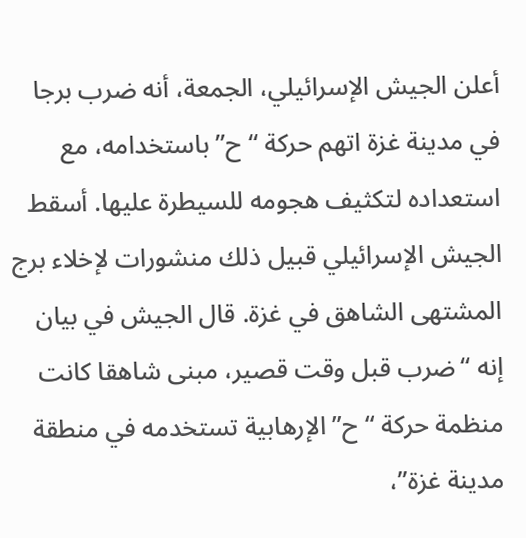أعلن الجيش الإسرائيلي، الجمعة، أنه ضرب برجا في مدينة غزة اتهم حركة “ح” باستخدامه، مع استعداده لتكثيف هجومه للسيطرة عليها. أسقط الجيش الإسرائيلي قبيل ذلك منشورات لإخلاء برج المشتهى الشاهق في غزة. قال الجيش في بيان إنه “ضرب قبل وقت قصير، مبنى شاهقا كانت منظمة حركة “ح” الإرهابية تستخدمه في منطقة مدينة غزة”،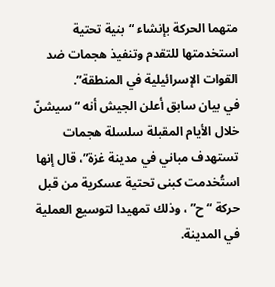متهما الحركة بإنشاء “بنية تحتية استخدمتها للتقدم وتنفيذ هجمات ضد القوات الإسرائيلية في المنطقة”.
في بيان سابق أعلن الجيش أنه “سيشنّ خلال الأيام المقبلة سلسلة هجمات تستهدف مباني في مدينة غزة”، قال إنها استُخدمت كبنى تحتية عسكرية من قبل حركة “ح” ، وذلك تمهيدا لتوسيع العملية في المدينة.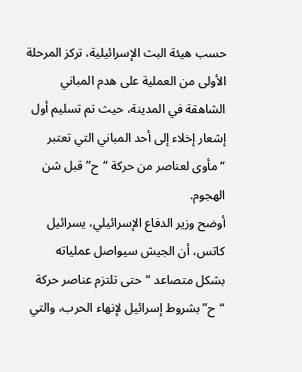حسب هيئة البث الإسرائيلية، تركز المرحلة الأولى من العملية على هدم المباني الشاهقة في المدينة، حيث تم تسليم أول إشعار إخلاء إلى أحد المباني التي تعتبر “مأوى لعناصر من حركة “ح” قبل شن الهجوم.
أوضح وزير الدفاع الإسرائيلي، يسرائيل كاتس، أن الجيش سيواصل عملياته بشكل متصاعد “حتى تلتزم عناصر حركة “ح” بشروط إسرائيل لإنهاء الحرب، والتي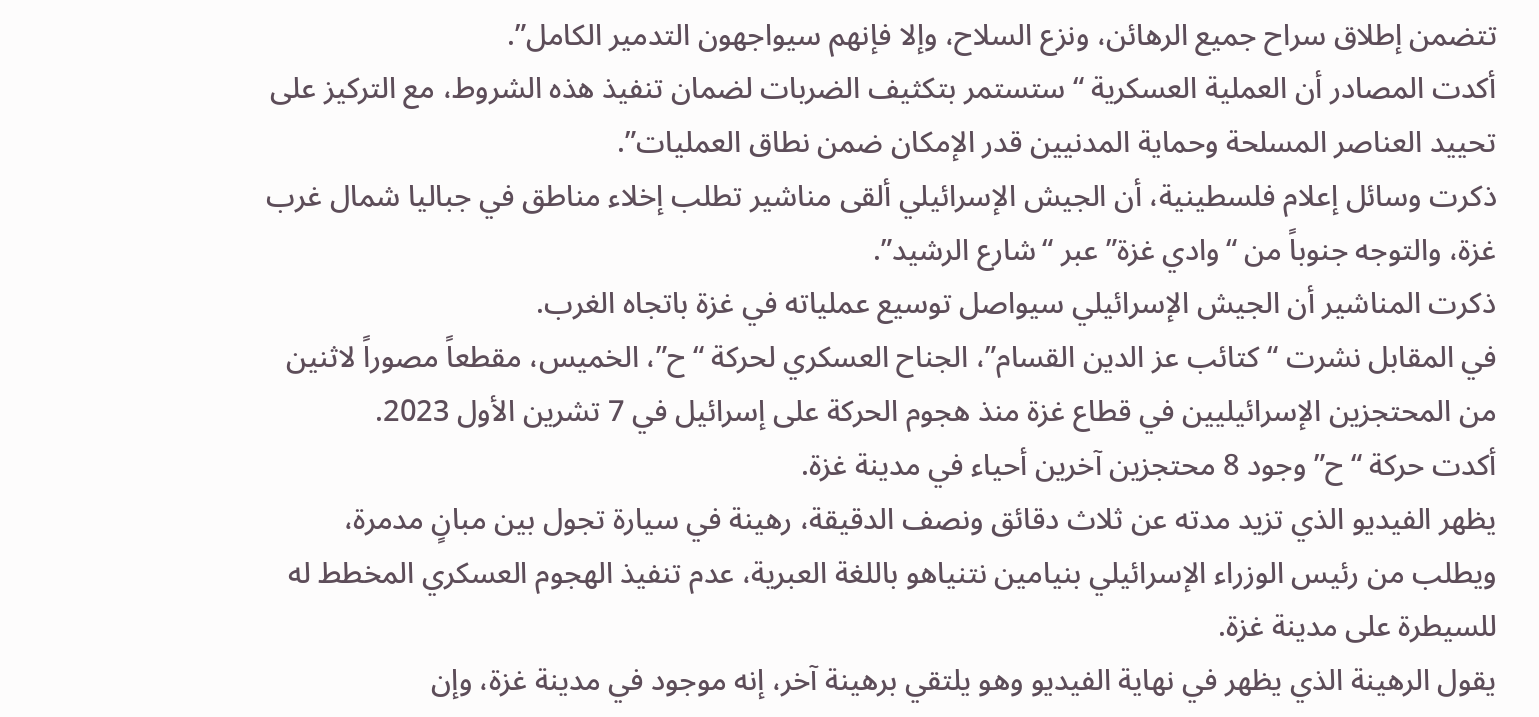تتضمن إطلاق سراح جميع الرهائن، ونزع السلاح، وإلا فإنهم سيواجهون التدمير الكامل”.
أكدت المصادر أن العملية العسكرية “ستستمر بتكثيف الضربات لضمان تنفيذ هذه الشروط، مع التركيز على تحييد العناصر المسلحة وحماية المدنيين قدر الإمكان ضمن نطاق العمليات”.
ذكرت وسائل إعلام فلسطينية، أن الجيش الإسرائيلي ألقى مناشير تطلب إخلاء مناطق في جباليا شمال غرب غزة، والتوجه جنوباً من “وادي غزة” عبر “شارع الرشيد”.
ذكرت المناشير أن الجيش الإسرائيلي سيواصل توسيع عملياته في غزة باتجاه الغرب.
في المقابل نشرت “كتائب عز الدين القسام”، الجناح العسكري لحركة “ح”، الخميس، مقطعاً مصوراً لاثنين من المحتجزين الإسرائيليين في قطاع غزة منذ هجوم الحركة على إسرائيل في 7 تشرين الأول 2023.
أكدت حركة “ح” وجود 8 محتجزين آخرين أحياء في مدينة غزة.
يظهر الفيديو الذي تزيد مدته عن ثلاث دقائق ونصف الدقيقة، رهينة في سيارة تجول بين مبانٍ مدمرة، ويطلب من رئيس الوزراء الإسرائيلي بنيامين نتنياهو باللغة العبرية، عدم تنفيذ الهجوم العسكري المخطط له للسيطرة على مدينة غزة.
يقول الرهينة الذي يظهر في نهاية الفيديو وهو يلتقي برهينة آخر، إنه موجود في مدينة غزة، وإن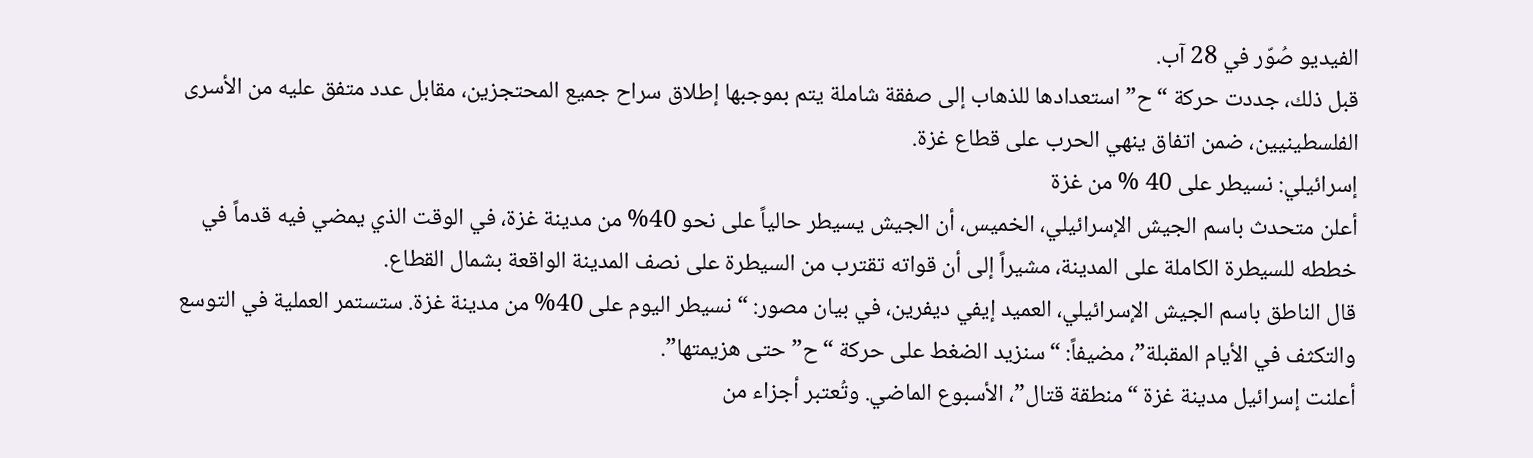الفيديو صُوّر في 28 آب.
قبل ذلك، جددت حركة “ح” استعدادها للذهاب إلى صفقة شاملة يتم بموجبها إطلاق سراح جميع المحتجزين، مقابل عدد متفق عليه من الأسرى الفلسطينيين، ضمن اتفاق ينهي الحرب على قطاع غزة.
إسرائيلي: نسيطر على 40 % من غزة
أعلن متحدث باسم الجيش الإسرائيلي، الخميس، أن الجيش يسيطر حالياً على نحو 40% من مدينة غزة، في الوقت الذي يمضي فيه قدماً في خططه للسيطرة الكاملة على المدينة، مشيراً إلى أن قواته تقترب من السيطرة على نصف المدينة الواقعة بشمال القطاع.
قال الناطق باسم الجيش الإسرائيلي، العميد إيفي ديفرين، في بيان مصور: “نسيطر اليوم على 40% من مدينة غزة. ستستمر العملية في التوسع والتكثف في الأيام المقبلة”، مضيفاً: “سنزيد الضغط على حركة “ح” حتى هزيمتها”.
أعلنت إسرائيل مدينة غزة “منطقة قتال”، الأسبوع الماضي. وتُعتبر أجزاء من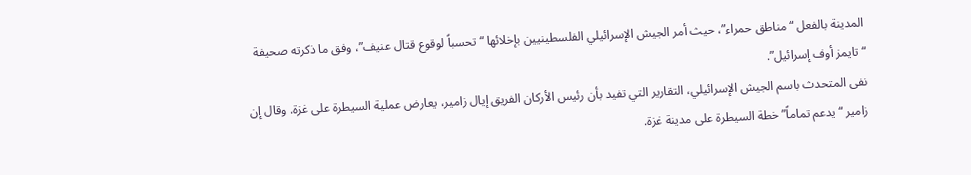المدينة بالفعل “مناطق حمراء”، حيث أمر الجيش الإسرائيلي الفلسطينيين بإخلائها “تحسباً لوقوع قتال عنيف”، وفق ما ذكرته صحيفة “تايمز أوف إسرائيل”.
نفى المتحدث باسم الجيش الإسرائيلي، التقارير التي تفيد بأن رئيس الأركان الفريق إيال زامير، يعارض عملية السيطرة على غزة. وقال إن زامير “يدعم تماماً” خطة السيطرة على مدينة غزة.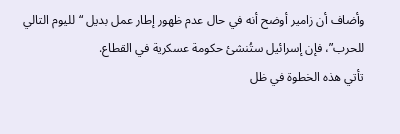وأضاف أن زامير أوضح أنه في حال عدم ظهور إطار عمل بديل “لليوم التالي للحرب”، فإن إسرائيل ستُنشئ حكومة عسكرية في القطاع.
تأتي هذه الخطوة في ظل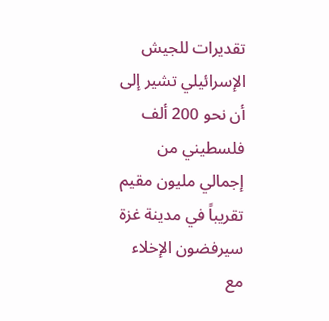تقديرات للجيش الإسرائيلي تشير إلى أن نحو 200 ألف فلسطيني من إجمالي مليون مقيم تقريباً في مدينة غزة سيرفضون الإخلاء مع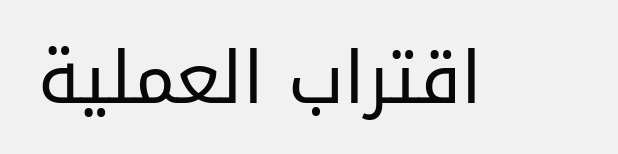اقتراب العملية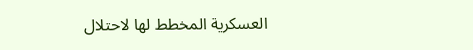العسكرية المخطط لها لاحتلال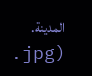المدينة.
.jpg)